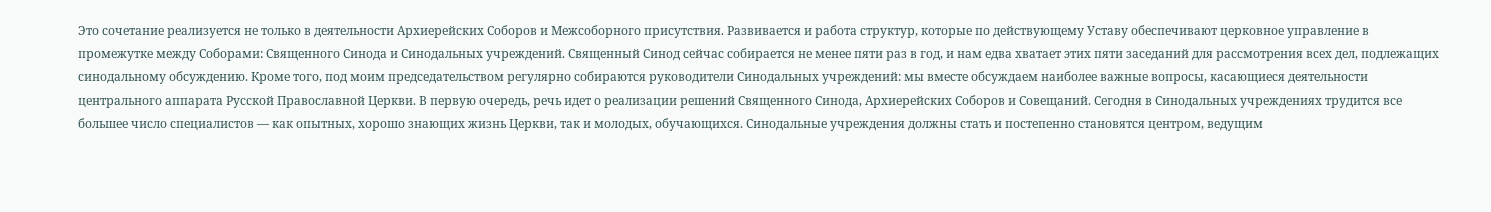Это сочетание реализуется не только в деятельности Архиерейских Соборов и Межсоборного присутствия. Развивается и работа структур, которые по действующему Уставу обеспечивают церковное управление в промежутке между Соборами: Священного Синода и Синодальных учреждений. Священный Синод сейчас собирается не менее пяти раз в год, и нам едва хватает этих пяти заседаний для рассмотрения всех дел, подлежащих синодальному обсуждению. Кроме того, под моим председательством регулярно собираются руководители Синодальных учреждений: мы вместе обсуждаем наиболее важные вопросы, касающиеся деятельности центрального аппарата Русской Православной Церкви. В первую очередь, речь идет о реализации решений Священного Синода, Архиерейских Соборов и Совещаний. Сегодня в Синодальных учреждениях трудится все большее число специалистов — как опытных, хорошо знающих жизнь Церкви, так и молодых, обучающихся. Синодальные учреждения должны стать и постепенно становятся центром, ведущим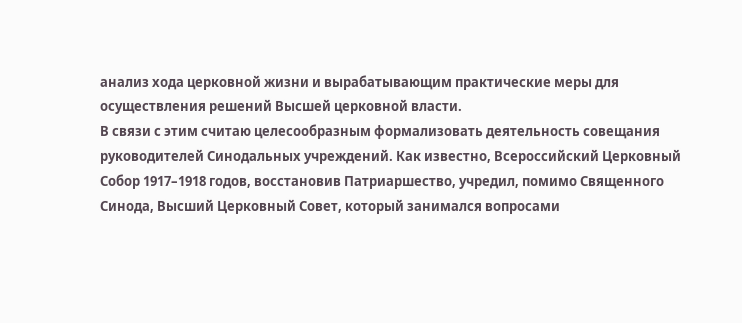анализ хода церковной жизни и вырабатывающим практические меры для осуществления решений Высшей церковной власти.
В связи с этим считаю целесообразным формализовать деятельность совещания руководителей Синодальных учреждений. Как известно, Всероссийский Церковный Собор 1917–1918 годов, восстановив Патриаршество, учредил, помимо Священного Синода, Высший Церковный Совет, который занимался вопросами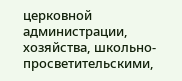церковной администрации, хозяйства, школьно-просветительскими,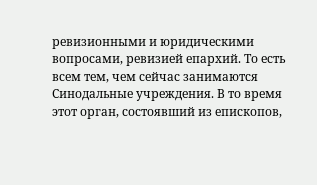ревизионными и юридическими вопросами, ревизией епархий. То есть всем тем, чем сейчас занимаются Синодальные учреждения. В то время этот орган, состоявший из епископов,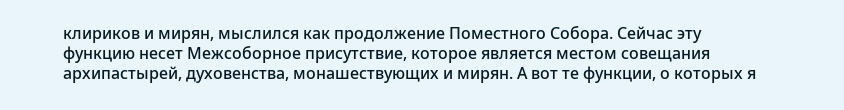клириков и мирян, мыслился как продолжение Поместного Собора. Сейчас эту функцию несет Межсоборное присутствие, которое является местом совещания архипастырей, духовенства, монашествующих и мирян. А вот те функции, о которых я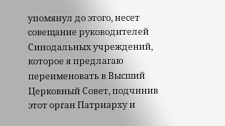упомянул до этого, несет совещание руководителей Синодальных учреждений, которое я предлагаю переименовать в Высший Церковный Совет, подчинив этот орган Патриарху и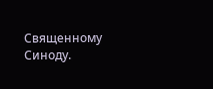Священному Синоду.